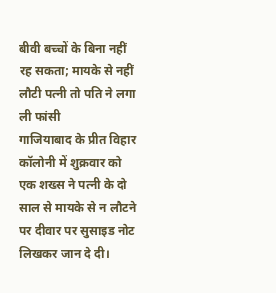बीवी बच्चों के बिना नहीं रह सकता; मायके से नहीं लौटी पत्नी तो पति ने लगा ली फांसी
गाजियाबाद के प्रीत विहार कॉलोनी में शुक्रवार को एक शख्स ने पत्नी के दो साल से मायके से न लौटने पर दीवार पर सुसाइड नोट लिखकर जान दे दी।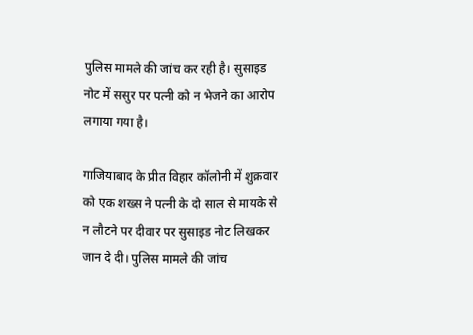पुलिस मामले की जांच कर रही है। सुसाइड नोट में ससुर पर पत्नी को न भेजने का आरोप लगाया गया है।

गाजियाबाद के प्रीत विहार कॉलोनी में शुक्रवार को एक शख्स ने पत्नी के दो साल से मायके से न लौटने पर दीवार पर सुसाइड नोट लिखकर जान दे दी। पुलिस मामले की जांच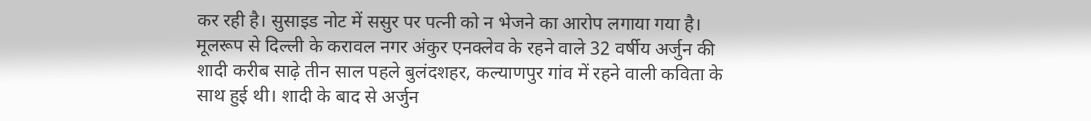कर रही है। सुसाइड नोट में ससुर पर पत्नी को न भेजने का आरोप लगाया गया है। मूलरूप से दिल्ली के करावल नगर अंकुर एनक्लेव के रहने वाले 32 वर्षीय अर्जुन की शादी करीब साढ़े तीन साल पहले बुलंदशहर, कल्याणपुर गांव में रहने वाली कविता के साथ हुई थी। शादी के बाद से अर्जुन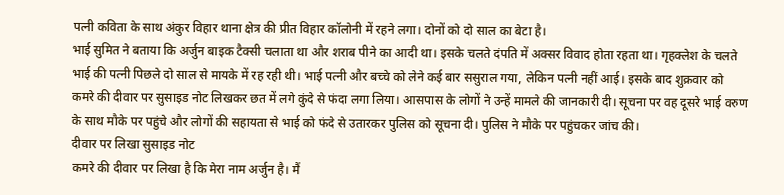पत्नी कविता के साथ अंकुर विहार थाना क्षेत्र की प्रीत विहार कॉलोनी में रहने लगा। दोनों को दो साल का बेटा है।
भाई सुमित ने बताया कि अर्जुन बाइक टैक्सी चलाता था और शराब पीने का आदी था। इसके चलते दंपति में अक्सर विवाद होता रहता था। गृहक्लेश के चलते भाई की पत्नी पिछले दो साल से मायके में रह रही थी। भाई पत्नी और बच्चे को लेने कई बार ससुराल गया, लेकिन पत्नी नहीं आई। इसके बाद शुक्रवार को कमरे की दीवार पर सुसाइड नोट लिखकर छत में लगे कुंदे से फंदा लगा लिया। आसपास के लोगों ने उन्हें मामले की जानकारी दी। सूचना पर वह दूसरे भाई वरुण के साथ मौके पर पहुंचे और लोगों की सहायता से भाई को फंदे से उतारकर पुलिस को सूचना दी। पुलिस ने मौके पर पहुंचकर जांच की।
दीवार पर लिखा सुसाइड नोट
कमरे की दीवार पर लिखा है कि मेरा नाम अर्जुन है। मैं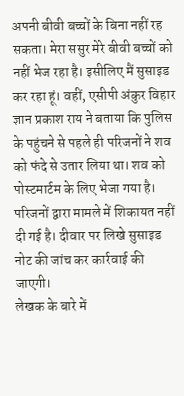अपनी बीवी बच्चों के बिना नहीं रह सकता। मेरा ससुर मेरे बीवी बच्चों को नहीं भेज रहा है। इसीलिए मैं सुसाइड कर रहा हूं। वहीं, एसीपी अंकुर विहार ज्ञान प्रकाश राय ने बताया कि पुलिस के पहुंचने से पहले ही परिजनों ने शव को फंदे से उतार लिया था। शव को पोस्टमार्टम के लिए भेजा गया है। परिजनों द्वारा मामले में शिकायत नहीं दी गई है। दीवार पर लिखे सुसाइड नोट की जांच कर कार्रवाई की जाएगी।
लेखक के बारे में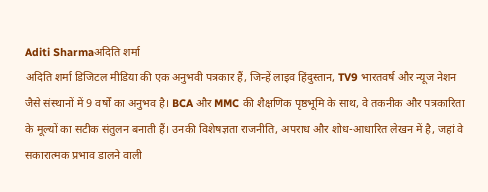Aditi Sharmaअदिति शर्मा
अदिति शर्मा डिजिटल मीडिया की एक अनुभवी पत्रकार हैं, जिन्हें लाइव हिंदुस्तान, TV9 भारतवर्ष और न्यूज नेशन जैसे संस्थानों में 9 वर्षों का अनुभव है। BCA और MMC की शैक्षणिक पृष्ठभूमि के साथ, वे तकनीक और पत्रकारिता के मूल्यों का सटीक संतुलन बनाती हैं। उनकी विशेषज्ञता राजनीति, अपराध और शोध-आधारित लेखन में है, जहां वे सकारात्मक प्रभाव डालने वाली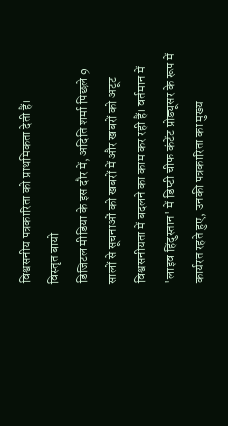विश्वसनीय पत्रकारिता को प्राथमिकता देती हैं।
विस्तृत बायो
डिजिटल मीडिया के इस दौर में, अदिति शर्मा पिछले 9 सालों से सूचनाओं को खबरों में और खबरों को अटूट विश्वसनीयता में बदलने का काम कर रही हैं। वर्तमान में 'लाइव हिंदुस्तान' में डिप्टी चीफ कंटेंट प्रोड्यूसर के रूप में कार्यरत रहते हुए, उनकी पत्रकारिता का मुख्य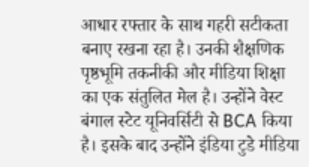आधार रफ्तार के साथ गहरी सटीकता बनाए रखना रहा है। उनकी शैक्षणिक पृष्ठभूमि तकनीकी और मीडिया शिक्षा का एक संतुलित मेल है। उन्होंने वेस्ट बंगाल स्टेट यूनिवर्सिटी से BCA किया है। इसके बाद उन्होंने इंडिया टुडे मीडिया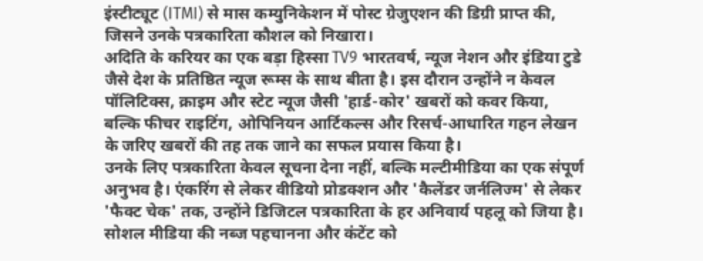इंस्टीट्यूट (ITMI) से मास कम्युनिकेशन में पोस्ट ग्रेजुएशन की डिग्री प्राप्त की, जिसने उनके पत्रकारिता कौशल को निखारा।
अदिति के करियर का एक बड़ा हिस्सा TV9 भारतवर्ष, न्यूज नेशन और इंडिया टुडे जैसे देश के प्रतिष्ठित न्यूज रूम्स के साथ बीता है। इस दौरान उन्होंने न केवल पॉलिटिक्स, क्राइम और स्टेट न्यूज जैसी 'हार्ड-कोर' खबरों को कवर किया, बल्कि फीचर राइटिंग, ओपिनियन आर्टिकल्स और रिसर्च-आधारित गहन लेखन के जरिए खबरों की तह तक जाने का सफल प्रयास किया है।
उनके लिए पत्रकारिता केवल सूचना देना नहीं, बल्कि मल्टीमीडिया का एक संपूर्ण अनुभव है। एंकरिंग से लेकर वीडियो प्रोडक्शन और 'कैलेंडर जर्नलिज्म' से लेकर 'फैक्ट चेक' तक, उन्होंने डिजिटल पत्रकारिता के हर अनिवार्य पहलू को जिया है। सोशल मीडिया की नब्ज पहचानना और कंटेंट को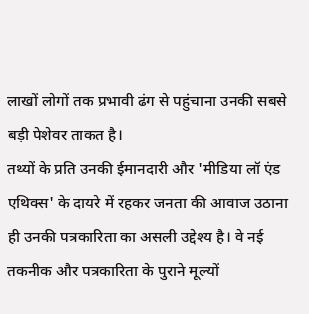लाखों लोगों तक प्रभावी ढंग से पहुंचाना उनकी सबसे बड़ी पेशेवर ताकत है।
तथ्यों के प्रति उनकी ईमानदारी और 'मीडिया लॉ एंड एथिक्स' के दायरे में रहकर जनता की आवाज उठाना ही उनकी पत्रकारिता का असली उद्देश्य है। वे नई तकनीक और पत्रकारिता के पुराने मूल्यों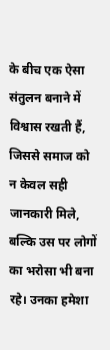के बीच एक ऐसा संतुलन बनाने में विश्वास रखती हैं, जिससे समाज को न केवल सही जानकारी मिले, बल्कि उस पर लोगों का भरोसा भी बना रहे। उनका हमेशा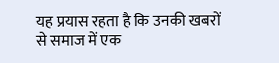यह प्रयास रहता है कि उनकी खबरों से समाज में एक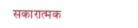सकारात्मक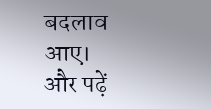बदलाव आए।
और पढ़ें